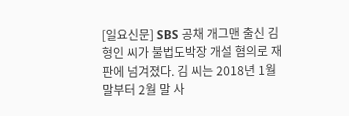[일요신문] SBS 공채 개그맨 출신 김형인 씨가 불법도박장 개설 혐의로 재판에 넘겨졌다. 김 씨는 2018년 1월 말부터 2월 말 사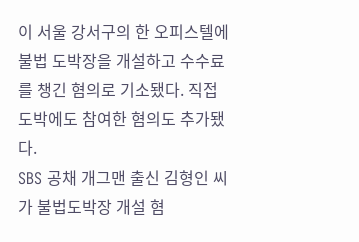이 서울 강서구의 한 오피스텔에 불법 도박장을 개설하고 수수료를 챙긴 혐의로 기소됐다. 직접 도박에도 참여한 혐의도 추가됐다.
SBS 공채 개그맨 출신 김형인 씨가 불법도박장 개설 혐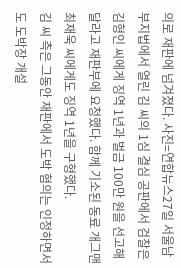의로 재판에 넘겨졌다. 사진=연합뉴스27일 서울남부지법에서 열린 김 씨의 1심 결심 공판에서 검찰은 김형인 씨에게 징역 1년과 벌금 100만 원을 선고해달라고 재판부에 요청했다. 함께 기소된 동료 개그맨 최재욱 씨에게도 징역 1년을 구형했다.
김 씨 측은 그동안 재판에서 도박 혐의는 인정하면서도 도박장 개설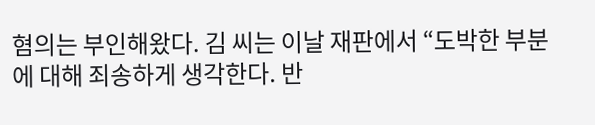혐의는 부인해왔다. 김 씨는 이날 재판에서 “도박한 부분에 대해 죄송하게 생각한다. 반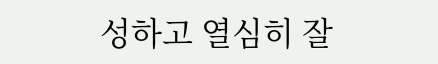성하고 열심히 잘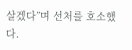살겠다”며 선처를 호소했다.